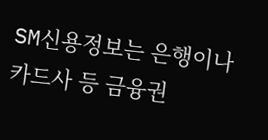SM신용정보는 은행이나 카드사 등 금융권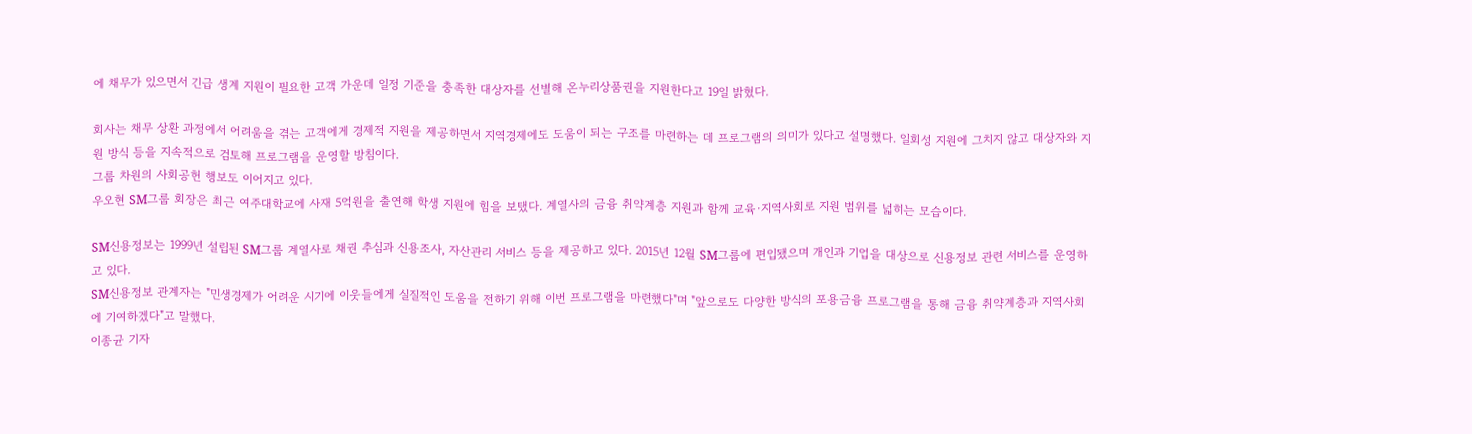에 채무가 있으면서 긴급 생계 지원이 필요한 고객 가운데 일정 기준을 충족한 대상자를 선별해 온누리상품권을 지원한다고 19일 밝혔다.

회사는 채무 상환 과정에서 어려움을 겪는 고객에게 경제적 지원을 제공하면서 지역경제에도 도움이 되는 구조를 마련하는 데 프로그램의 의미가 있다고 설명했다. 일회성 지원에 그치지 않고 대상자와 지원 방식 등을 지속적으로 검토해 프로그램을 운영할 방침이다.
그룹 차원의 사회공헌 행보도 이어지고 있다.
우오현 SM그룹 회장은 최근 여주대학교에 사재 5억원을 출연해 학생 지원에 힘을 보탰다. 계열사의 금융 취약계층 지원과 함께 교육·지역사회로 지원 범위를 넓히는 모습이다.

SM신용정보는 1999년 설립된 SM그룹 계열사로 채권 추심과 신용조사, 자산관리 서비스 등을 제공하고 있다. 2015년 12월 SM그룹에 편입됐으며 개인과 기업을 대상으로 신용정보 관련 서비스를 운영하고 있다.
SM신용정보 관계자는 "민생경제가 어려운 시기에 이웃들에게 실질적인 도움을 전하기 위해 이번 프로그램을 마련했다"며 "앞으로도 다양한 방식의 포용금융 프로그램을 통해 금융 취약계층과 지역사회에 기여하겠다"고 말했다.
이종균 기자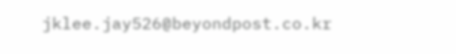jklee.jay526@beyondpost.co.kr